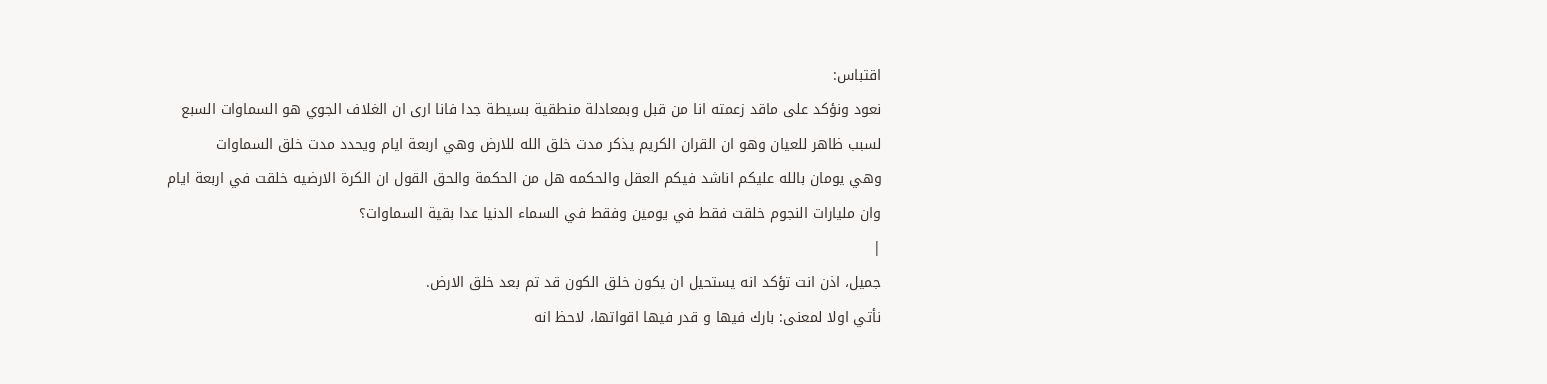اقتباس:
نعود ونؤكد على ماقد زعمته انا من قبل وبمعادلة منطقية بسيطة جدا فانا ارى ان الغلاف الجوي هو السماوات السبع
لسبب ظاهر للعيان وهو ان القران الكريم يذكر مدت خلق الله للارض وهي اربعة ايام ويحدد مدت خلق السماوات
وهي يومان بالله عليكم اناشد فيكم العقل والحكمه هل من الحكمة والحق القول ان الكرة الارضيه خلقت في اربعة ايام
وان مليارات النجوم خلقت فقط في يومين وفقط في السماء الدنيا عدا بقية السماوات؟
|
جميل، اذن انت تؤكد انه يستحيل ان يكون خلق الكون قد تم بعد خلق الارض.
نأتي اولا لمعنى: بارك فيها و قدر فيها اقواتها، لاحظ انه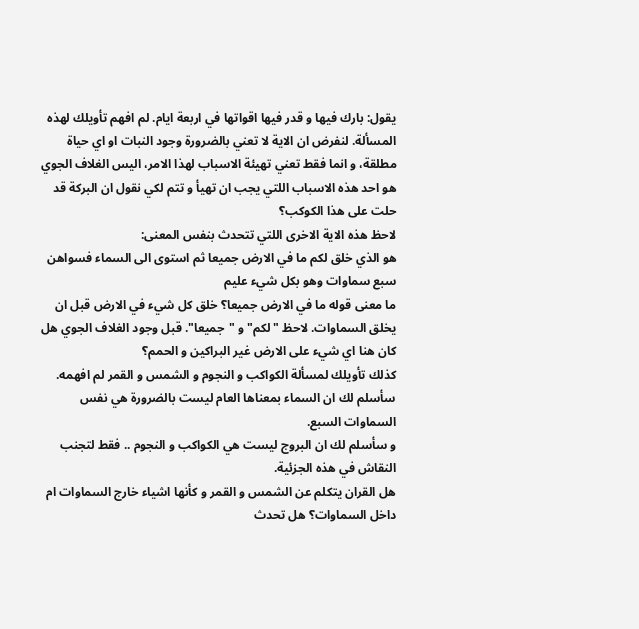يقول: بارك فيها و قدر فيها اقواتها في اربعة ايام. لم افهم تأويلك لهذه المسألة. لنفرض ان الاية لا تعني بالضرورة وجود النبات او اي حياة مطلقة، و انما فقط تعني تهيئة الاسباب لهذا الامر، اليس الغلاف الجوي هو احد هذه الاسباب اللتي يجب ان تهيأ و تتم لكي نقول ان البركة قد حلت على هذا الكوكب؟
لاحظ هذه الاية الاخرى اللتي تتحدث بنفس المعنى:
هو الذي خلق لكم ما في الارض جميعا ثم استوى الى السماء فسواهن سبع سماوات وهو بكل شيء عليم
ما معنى قوله ما في الارض جميعا؟ خلق كل شيء في الارض قبل ان يخلق السماوات. لاحظ "لكم" و "جميعا". قبل وجود الغلاف الجوي هل كان هنا اي شيء على الارض غير البراكين و الحمم؟
كذلك تأويلك لمسألة الكواكب و النجوم و الشمس و القمر لم افهمه.
سأسلم لك ان السماء بمعناها العام ليست بالضرورة هي نفس السماوات السبع.
و سأسلم لك ان البروج ليست هي الكواكب و النجوم .. فقط لتجنب النقاش في هذه الجزئية.
هل القران يتكلم عن الشمس و القمر و كأنها اشياء خارج السماوات ام داخل السماوات؟ هل تحدث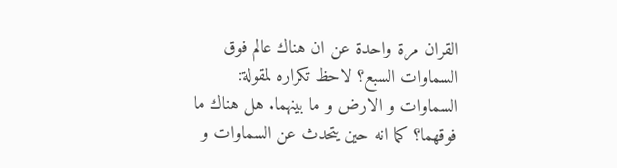القران مرة واحدة عن ان هناك عالم فوق السماوات السبع؟ لاحظ تكراره لمقولة: السماوات و الارض و ما بينهما. هل هناك ما فوقهما؟ كما انه حين يتحدث عن السماوات و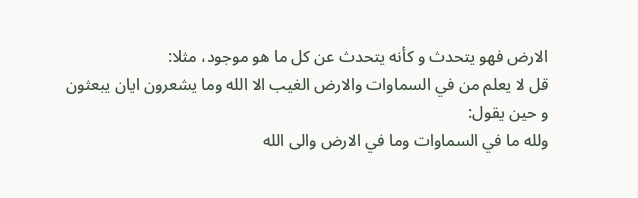الارض فهو يتحدث و كأنه يتحدث عن كل ما هو موجود، مثلا:
قل لا يعلم من في السماوات والارض الغيب الا الله وما يشعرون ايان يبعثون
و حين يقول:
ولله ما في السماوات وما في الارض والى الله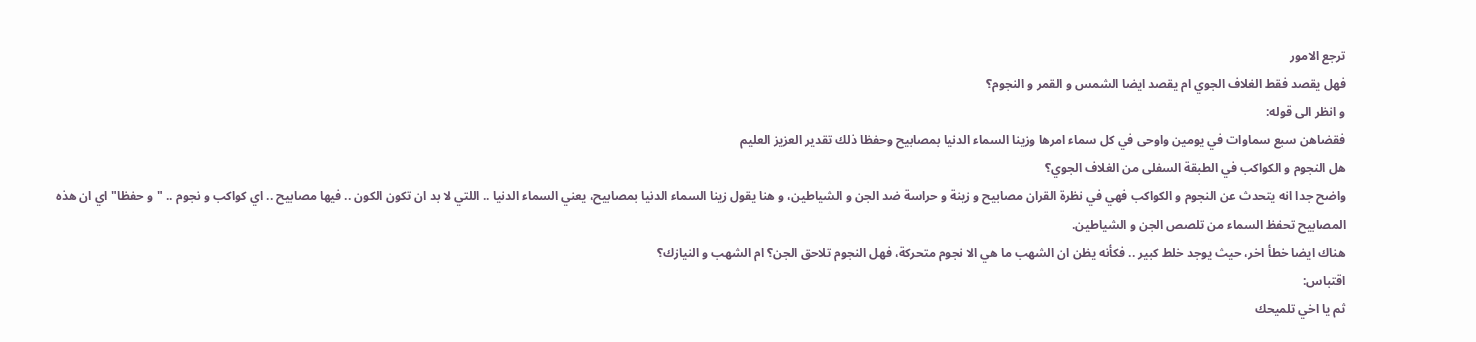ترجع الامور
فهل يقصد فقط الغلاف الجوي ام يقصد ايضا الشمس و القمر و النجوم؟
و انظر الى قوله:
فقضاهن سبع سماوات في يومين واوحى في كل سماء امرها وزينا السماء الدنيا بمصابيح وحفظا ذلك تقدير العزيز العليم
هل النجوم و الكواكب في الطبقة السفلى من الغلاف الجوي؟
واضح جدا انه يتحدث عن النجوم و الكواكب فهي في نظرة القران مصابيح و زينة و حراسة ضد الجن و الشياطين، و هنا يقول زينا السماء الدنيا بمصابيح، يعني السماء الدنيا .. اللتي لا بد ان تكون الكون .. فيها مصابيح .. اي كواكب و نجوم .. "و حفظا" اي ان هذه المصابيح تحفظ السماء من تلصص الجن و الشياطين.
هناك ايضا خطأ اخر، حيث يوجد خلط كبير .. فكأنه يظن ان الشهب ما هي الا نجوم متحركة، فهل النجوم تلاحق الجن؟ ام الشهب و النيازك؟
اقتباس:
ثم يا اخي تلميحك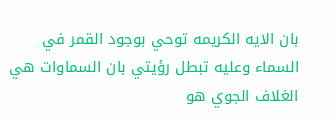بان الايه الكريمه توحي بوجود القمر في السماء وعليه تبطل رؤيتي بان السماوات هي الغلاف الجوي هو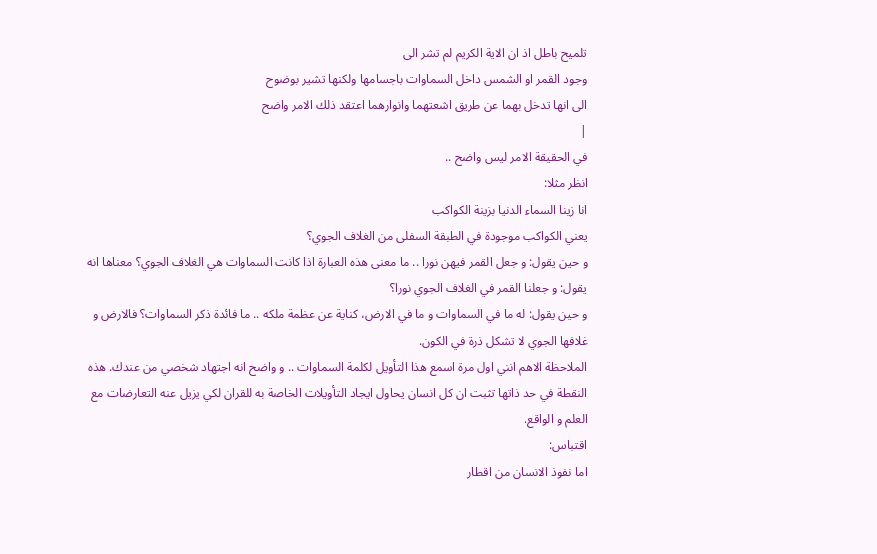تلميح باطل اذ ان الاية الكريم لم تشر الى
وجود القمر او الشمس داخل السماوات باجسامها ولكنها تشير بوضوح
الى انها تدخل بهما عن طريق اشعتهما وانوارهما اعتقد ذلك الامر واضح
|
في الحقيقة الامر ليس واضح ..
انظر مثلا:
انا زينا السماء الدنيا بزينة الكواكب
يعني الكواكب موجودة في الطبقة السفلى من الغلاف الجوي؟
و حين يقول: و جعل القمر فيهن نورا .. ما معنى هذه العبارة اذا كانت السماوات هي الغلاف الجوي؟ معناها انه يقول: و جعلنا القمر في الغلاف الجوي نورا؟
و حين يقول: له ما في السماوات و ما في الارض، كناية عن عظمة ملكه .. ما فائدة ذكر السماوات؟ فالارض و غلافها الجوي لا تشكل ذرة في الكون.
الملاحظة الاهم انني اول مرة اسمع هذا التأويل لكلمة السماوات .. و واضح انه اجتهاد شخصي من عندك. هذه النقطة في حد ذاتها تثبت ان كل انسان يحاول ايجاد التأويلات الخاصة به للقران لكي يزيل عنه التعارضات مع العلم و الواقع.
اقتباس:
اما نفوذ الانسان من اقطار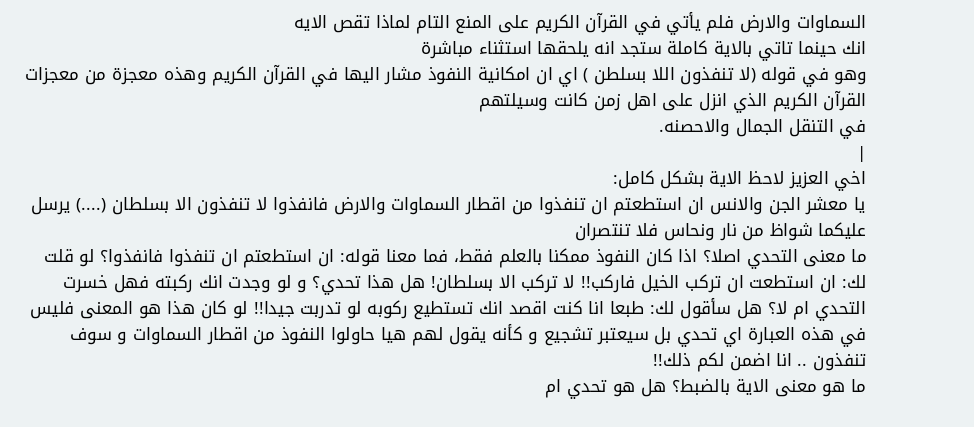السماوات والارض فلم يأتي في القرآن الكريم على المنع التام لماذا تقص الايه
انك حينما تاتي بالاية كاملة ستجد انه يلحقها استثناء مباشرة
وهو في قوله (لا تنفذون اللا بسلطن ) اي ان امكانية النفوذ مشار اليها في القرآن الكريم وهذه معجزة من معجزات القرآن الكريم الذي انزل على اهل زمن كانت وسيلتهم
في التنقل الجمال والاحصنه.
|
اخي العزيز لاحظ الاية بشكل كامل:
يا معشر الجن والانس ان استطعتم ان تنفذوا من اقطار السماوات والارض فانفذوا لا تنفذون الا بسلطان (....) يرسل عليكما شواظ من نار ونحاس فلا تنتصران
ما معنى التحدي اصلا؟ اذا كان النفوذ ممكنا بالعلم فقط، فما معنا قوله: ان استطعتم ان تنفذوا فانفذوا؟ لو قلت لك: ان استطعت ان تركب الخيل فاركب!! لا تركب الا بسلطان! هل هذا تحدي؟ و لو وجدت انك ركبته فهل خسرت التحدي ام لا؟ هل سأقول لك: طبعا انا كنت اقصد انك تستطيع ركوبه لو تدربت جيدا!! لو كان هذا هو المعنى فليس في هذه العبارة اي تحدي بل سيعتبر تشجيع و كأنه يقول لهم هيا حاولوا النفوذ من اقطار السماوات و سوف تنفذون .. انا اضمن لكم ذلك!!
ما هو معنى الاية بالضبط؟ هل هو تحدي ام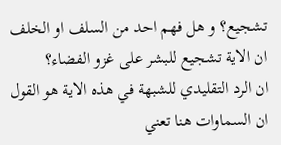تشجيع؟ و هل فهم احد من السلف او الخلف ان الاية تشجيع للبشر على غزو الفضاء؟
ان الرد التقليدي للشبهة في هذه الاية هو القول ان السماوات هنا تعني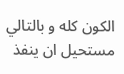الكون كله و بالتالي مستحيل ان ينفذ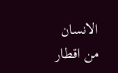الانسان من اقطار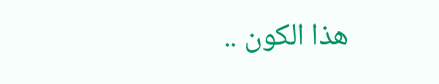هذا الكون ..